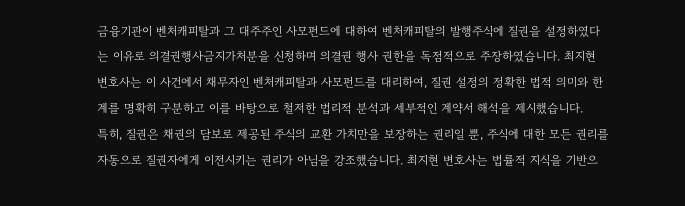금융기관이 벤처캐피탈과 그 대주주인 사모펀드에 대하여 벤처캐피탈의 발행주식에 질권을 설정하였다는 이유로 의결권행사금지가처분을 신청하며 의결권 행사 권한을 독점적으로 주장하였습니다. 최지현 변호사는 이 사건에서 채무자인 벤처캐피탈과 사모펀드를 대리하여, 질권 설정의 정확한 법적 의미와 한계를 명확히 구분하고 이를 바탕으로 철저한 법리적 분석과 세부적인 계약서 해석을 제시했습니다.
특히, 질권은 채권의 담보로 제공된 주식의 교환 가치만을 보장하는 권리일 뿐, 주식에 대한 모든 권리를 자동으로 질권자에게 이전시키는 권리가 아님을 강조했습니다. 최지현 변호사는 법률적 지식을 기반으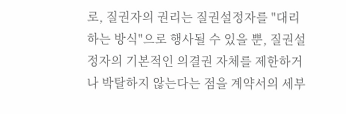로, 질권자의 권리는 질권설정자를 "대리하는 방식"으로 행사될 수 있을 뿐, 질권설정자의 기본적인 의결권 자체를 제한하거나 박탈하지 않는다는 점을 계약서의 세부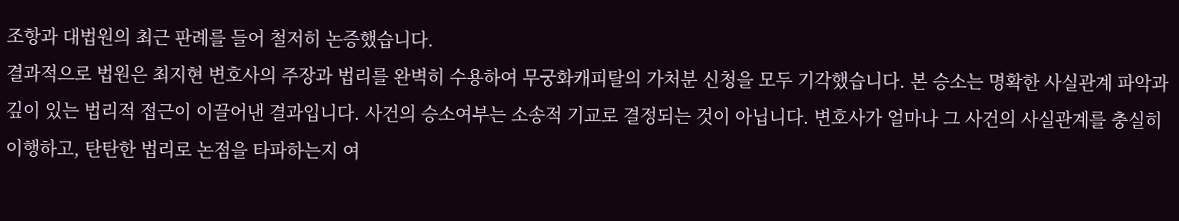조항과 대법원의 최근 판례를 들어 철저히 논증했습니다.
결과적으로 법원은 최지현 변호사의 주장과 법리를 완벽히 수용하여 무궁화캐피탈의 가처분 신청을 모두 기각했습니다. 본 승소는 명확한 사실관계 파악과 깊이 있는 법리적 접근이 이끌어낸 결과입니다. 사건의 승소여부는 소송적 기교로 결정되는 것이 아닙니다. 변호사가 얼마나 그 사건의 사실관계를 충실히 이행하고, 탄탄한 법리로 논점을 타파하는지 여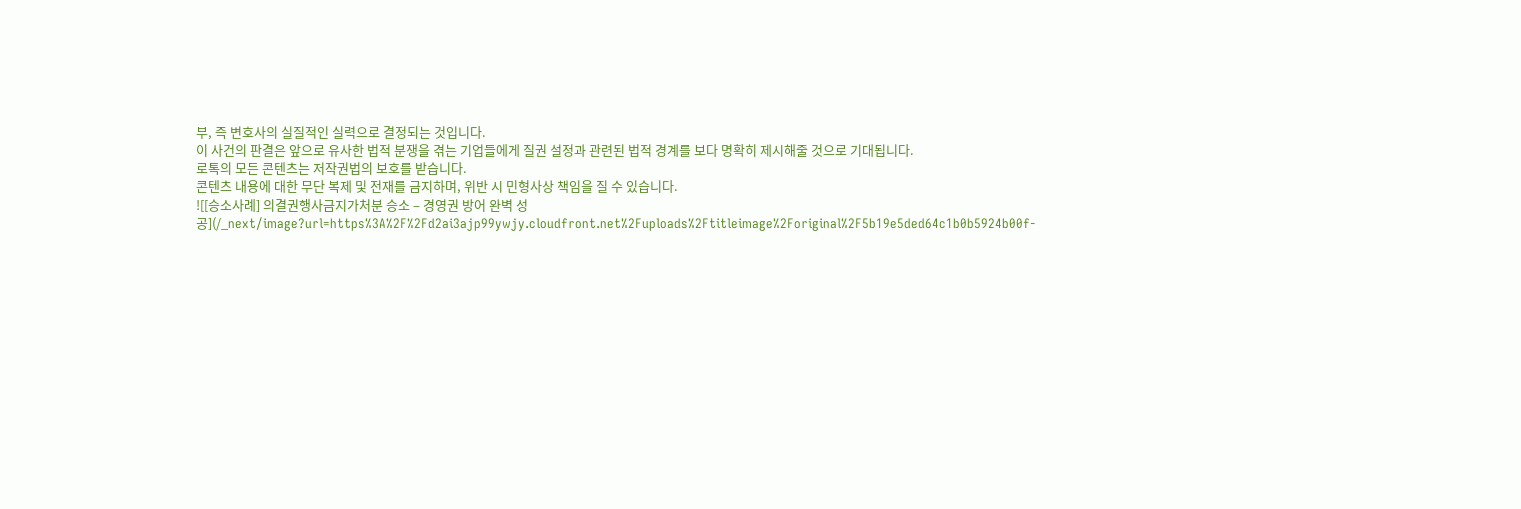부, 즉 변호사의 실질적인 실력으로 결정되는 것입니다.
이 사건의 판결은 앞으로 유사한 법적 분쟁을 겪는 기업들에게 질권 설정과 관련된 법적 경계를 보다 명확히 제시해줄 것으로 기대됩니다.
로톡의 모든 콘텐츠는 저작권법의 보호를 받습니다.
콘텐츠 내용에 대한 무단 복제 및 전재를 금지하며, 위반 시 민형사상 책임을 질 수 있습니다.
![[승소사례] 의결권행사금지가처분 승소 – 경영권 방어 완벽 성공](/_next/image?url=https%3A%2F%2Fd2ai3ajp99ywjy.cloudfront.net%2Fuploads%2Ftitleimage%2Foriginal%2F5b19e5ded64c1b0b5924b00f-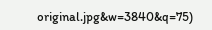original.jpg&w=3840&q=75)